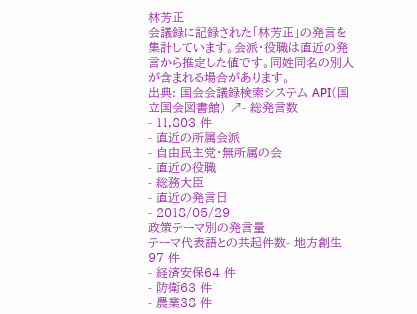林芳正
会議録に記録された「林芳正」の発言を集計しています。会派・役職は直近の発言から推定した値です。同姓同名の別人が含まれる場合があります。
出典: 国会会議録検索システム API(国立国会図書館) ↗- 総発言数
- 11,803 件
- 直近の所属会派
- 自由民主党・無所属の会
- 直近の役職
- 総務大臣
- 直近の発言日
- 2018/05/29
政策テーマ別の発言量
テーマ代表語との共起件数- 地方創生97 件
- 経済安保64 件
- 防衛63 件
- 農業38 件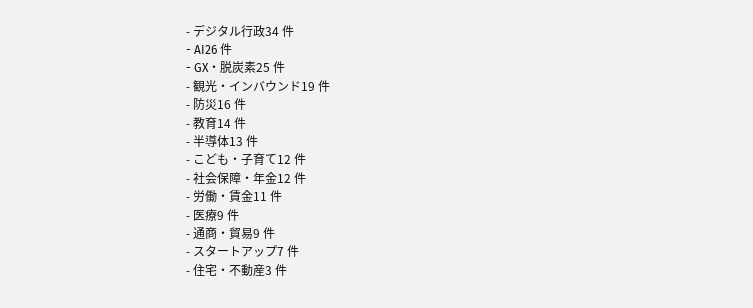- デジタル行政34 件
- AI26 件
- GX・脱炭素25 件
- 観光・インバウンド19 件
- 防災16 件
- 教育14 件
- 半導体13 件
- こども・子育て12 件
- 社会保障・年金12 件
- 労働・賃金11 件
- 医療9 件
- 通商・貿易9 件
- スタートアップ7 件
- 住宅・不動産3 件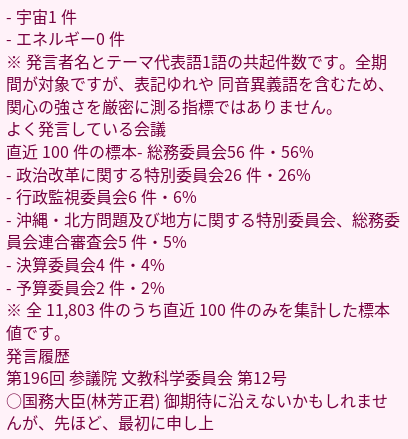- 宇宙1 件
- エネルギー0 件
※ 発言者名とテーマ代表語1語の共起件数です。全期間が対象ですが、表記ゆれや 同音異義語を含むため、関心の強さを厳密に測る指標ではありません。
よく発言している会議
直近 100 件の標本- 総務委員会56 件・56%
- 政治改革に関する特別委員会26 件・26%
- 行政監視委員会6 件・6%
- 沖縄・北方問題及び地方に関する特別委員会、総務委員会連合審査会5 件・5%
- 決算委員会4 件・4%
- 予算委員会2 件・2%
※ 全 11,803 件のうち直近 100 件のみを集計した標本値です。
発言履歴
第196回 参議院 文教科学委員会 第12号
○国務大臣(林芳正君) 御期待に沿えないかもしれませんが、先ほど、最初に申し上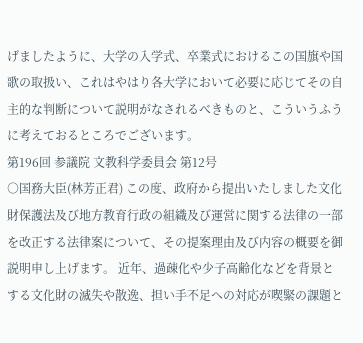げましたように、大学の入学式、卒業式におけるこの国旗や国歌の取扱い、これはやはり各大学において必要に応じてその自主的な判断について説明がなされるべきものと、こういうふうに考えておるところでございます。
第196回 参議院 文教科学委員会 第12号
○国務大臣(林芳正君) この度、政府から提出いたしました文化財保護法及び地方教育行政の組織及び運営に関する法律の一部を改正する法律案について、その提案理由及び内容の概要を御説明申し上げます。 近年、過疎化や少子高齢化などを背景とする文化財の滅失や散逸、担い手不足への対応が喫緊の課題と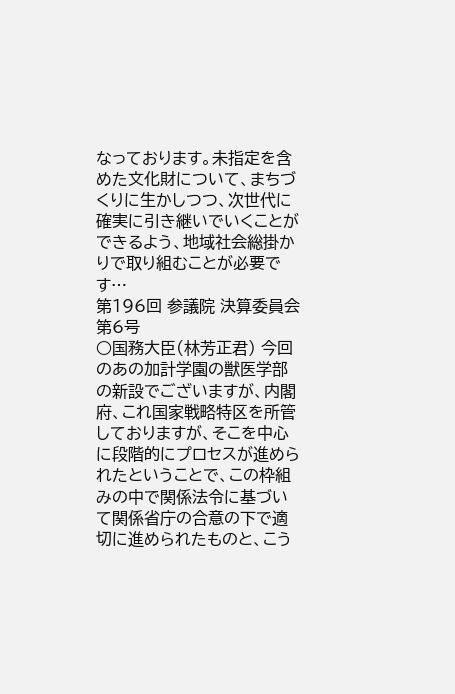なっております。未指定を含めた文化財について、まちづくりに生かしつつ、次世代に確実に引き継いでいくことができるよう、地域社会総掛かりで取り組むことが必要です…
第196回 参議院 決算委員会 第6号
○国務大臣(林芳正君) 今回のあの加計学園の獣医学部の新設でございますが、内閣府、これ国家戦略特区を所管しておりますが、そこを中心に段階的にプロセスが進められたということで、この枠組みの中で関係法令に基づいて関係省庁の合意の下で適切に進められたものと、こう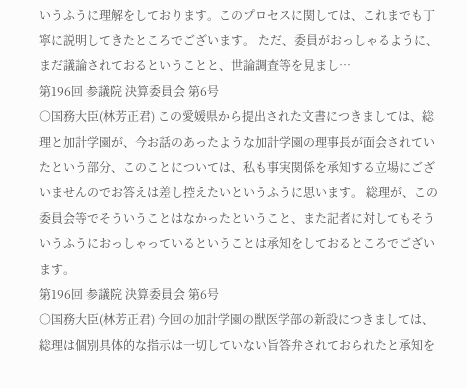いうふうに理解をしております。このプロセスに関しては、これまでも丁寧に説明してきたところでございます。 ただ、委員がおっしゃるように、まだ議論されておるということと、世論調査等を見まし…
第196回 参議院 決算委員会 第6号
○国務大臣(林芳正君) この愛媛県から提出された文書につきましては、総理と加計学園が、今お話のあったような加計学園の理事長が面会されていたという部分、このことについては、私も事実関係を承知する立場にございませんのでお答えは差し控えたいというふうに思います。 総理が、この委員会等でそういうことはなかったということ、また記者に対してもそういうふうにおっしゃっているということは承知をしておるところでございます。
第196回 参議院 決算委員会 第6号
○国務大臣(林芳正君) 今回の加計学園の獣医学部の新設につきましては、総理は個別具体的な指示は一切していない旨答弁されておられたと承知を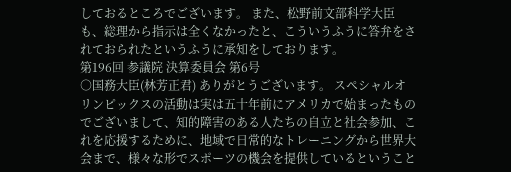しておるところでございます。 また、松野前文部科学大臣も、総理から指示は全くなかったと、こういうふうに答弁をされておられたというふうに承知をしております。
第196回 参議院 決算委員会 第6号
○国務大臣(林芳正君) ありがとうございます。 スペシャルオリンピックスの活動は実は五十年前にアメリカで始まったものでございまして、知的障害のある人たちの自立と社会参加、これを応援するために、地域で日常的なトレーニングから世界大会まで、様々な形でスポーツの機会を提供しているということ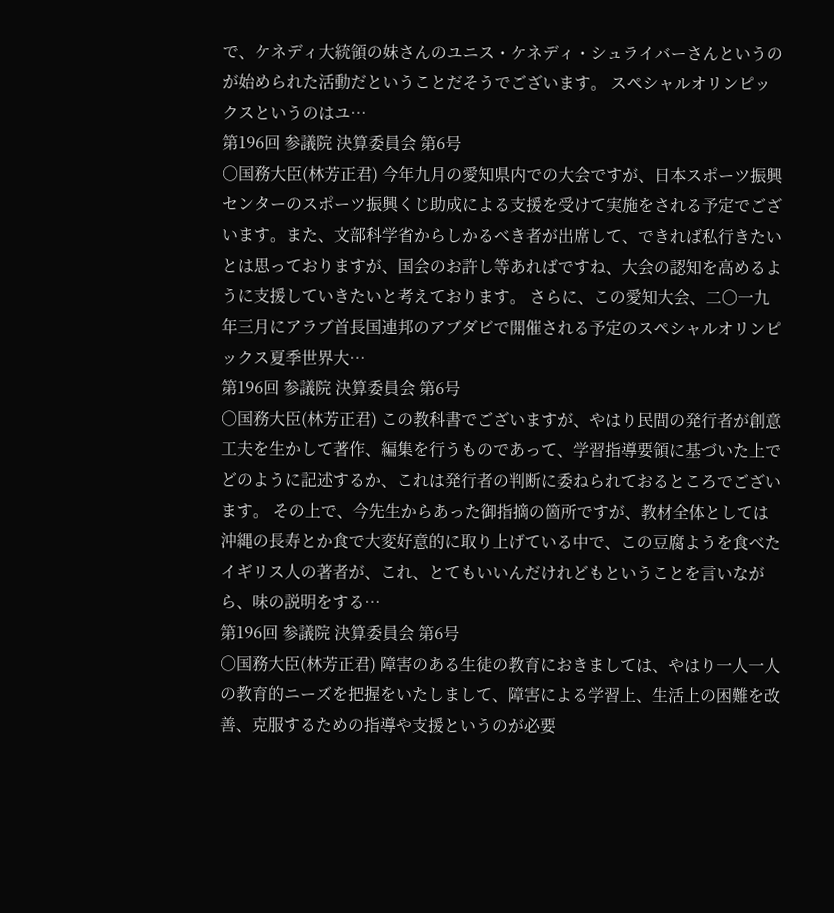で、ケネディ大統領の妹さんのユニス・ケネディ・シュライバーさんというのが始められた活動だということだそうでございます。 スペシャルオリンピックスというのはユ…
第196回 参議院 決算委員会 第6号
○国務大臣(林芳正君) 今年九月の愛知県内での大会ですが、日本スポーツ振興センターのスポーツ振興くじ助成による支援を受けて実施をされる予定でございます。また、文部科学省からしかるべき者が出席して、できれば私行きたいとは思っておりますが、国会のお許し等あればですね、大会の認知を高めるように支援していきたいと考えております。 さらに、この愛知大会、二〇一九年三月にアラブ首長国連邦のアブダビで開催される予定のスペシャルオリンピックス夏季世界大…
第196回 参議院 決算委員会 第6号
○国務大臣(林芳正君) この教科書でございますが、やはり民間の発行者が創意工夫を生かして著作、編集を行うものであって、学習指導要領に基づいた上でどのように記述するか、これは発行者の判断に委ねられておるところでございます。 その上で、今先生からあった御指摘の箇所ですが、教材全体としては沖縄の長寿とか食で大変好意的に取り上げている中で、この豆腐ようを食べたイギリス人の著者が、これ、とてもいいんだけれどもということを言いながら、味の説明をする…
第196回 参議院 決算委員会 第6号
○国務大臣(林芳正君) 障害のある生徒の教育におきましては、やはり一人一人の教育的ニーズを把握をいたしまして、障害による学習上、生活上の困難を改善、克服するための指導や支援というのが必要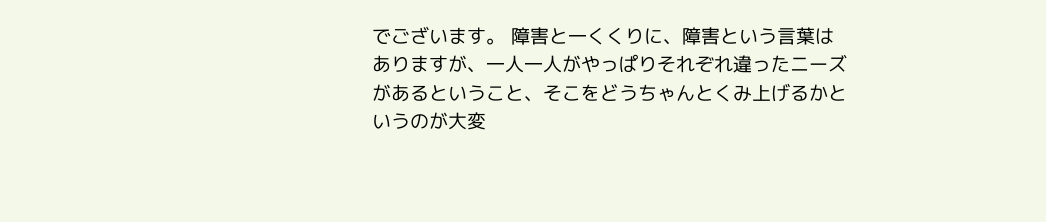でございます。 障害と一くくりに、障害という言葉はありますが、一人一人がやっぱりそれぞれ違ったニーズがあるということ、そこをどうちゃんとくみ上げるかというのが大変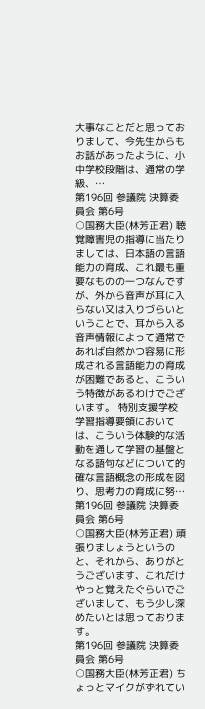大事なことだと思っておりまして、今先生からもお話があったように、小中学校段階は、通常の学級、…
第196回 参議院 決算委員会 第6号
○国務大臣(林芳正君) 聴覚障害児の指導に当たりましては、日本語の言語能力の育成、これ最も重要なものの一つなんですが、外から音声が耳に入らない又は入りづらいということで、耳から入る音声情報によって通常であれば自然かつ容易に形成される言語能力の育成が困難であると、こういう特徴があるわけでございます。 特別支援学校学習指導要領においては、こういう体験的な活動を通して学習の基盤となる語句などについて的確な言語概念の形成を図り、思考力の育成に努…
第196回 参議院 決算委員会 第6号
○国務大臣(林芳正君) 頑張りましょうというのと、それから、ありがとうございます、これだけやっと覚えたぐらいでございまして、もう少し深めたいとは思っております。
第196回 参議院 決算委員会 第6号
○国務大臣(林芳正君) ちょっとマイクがずれてい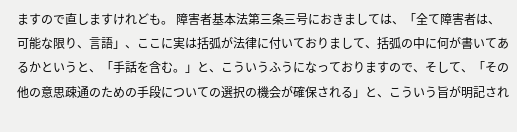ますので直しますけれども。 障害者基本法第三条三号におきましては、「全て障害者は、可能な限り、言語」、ここに実は括弧が法律に付いておりまして、括弧の中に何が書いてあるかというと、「手話を含む。」と、こういうふうになっておりますので、そして、「その他の意思疎通のための手段についての選択の機会が確保される」と、こういう旨が明記され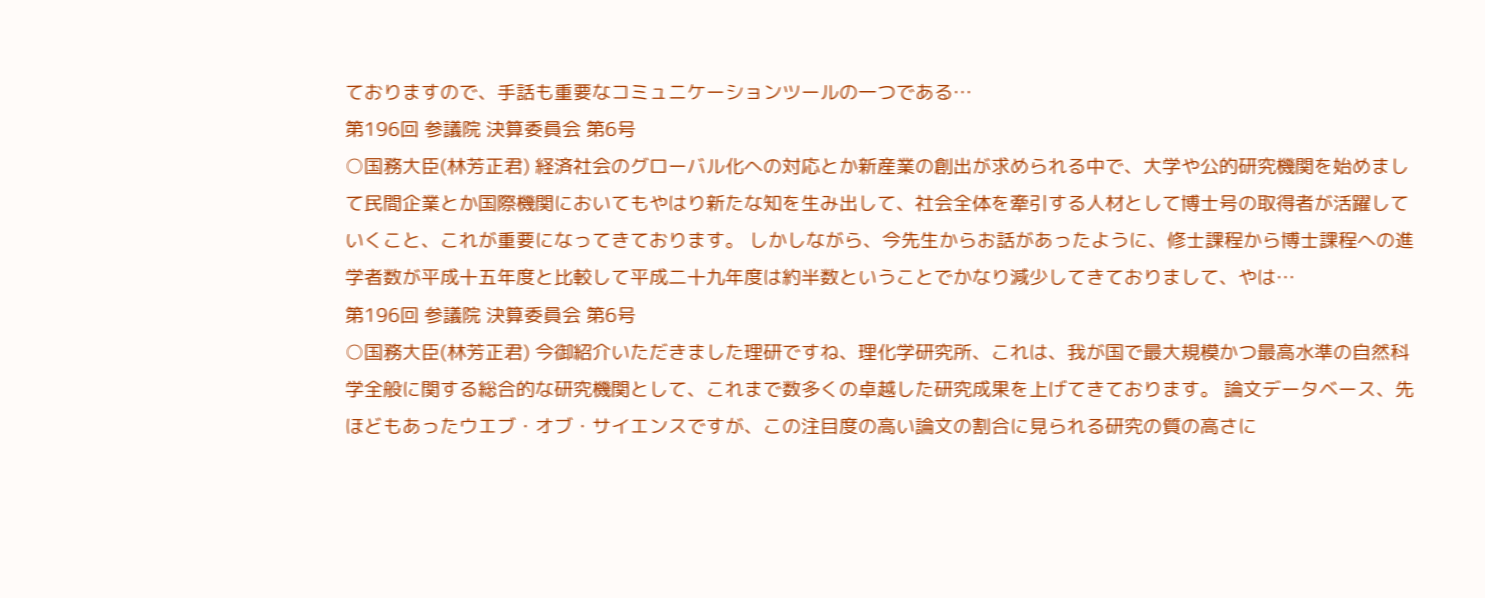ておりますので、手話も重要なコミュニケーションツールの一つである…
第196回 参議院 決算委員会 第6号
○国務大臣(林芳正君) 経済社会のグローバル化への対応とか新産業の創出が求められる中で、大学や公的研究機関を始めまして民間企業とか国際機関においてもやはり新たな知を生み出して、社会全体を牽引する人材として博士号の取得者が活躍していくこと、これが重要になってきております。 しかしながら、今先生からお話があったように、修士課程から博士課程への進学者数が平成十五年度と比較して平成二十九年度は約半数ということでかなり減少してきておりまして、やは…
第196回 参議院 決算委員会 第6号
○国務大臣(林芳正君) 今御紹介いただきました理研ですね、理化学研究所、これは、我が国で最大規模かつ最高水準の自然科学全般に関する総合的な研究機関として、これまで数多くの卓越した研究成果を上げてきております。 論文データベース、先ほどもあったウエブ・オブ・サイエンスですが、この注目度の高い論文の割合に見られる研究の質の高さに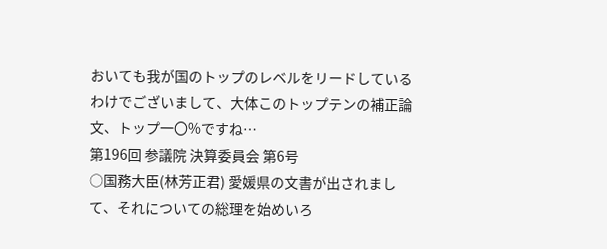おいても我が国のトップのレベルをリードしているわけでございまして、大体このトップテンの補正論文、トップ一〇%ですね…
第196回 参議院 決算委員会 第6号
○国務大臣(林芳正君) 愛媛県の文書が出されまして、それについての総理を始めいろ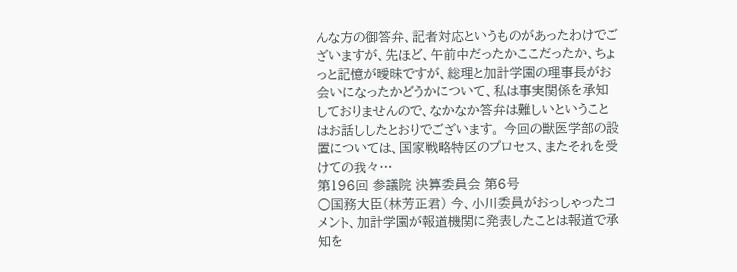んな方の御答弁、記者対応というものがあったわけでございますが、先ほど、午前中だったかここだったか、ちょっと記憶が曖昧ですが、総理と加計学園の理事長がお会いになったかどうかについて、私は事実関係を承知しておりませんので、なかなか答弁は難しいということはお話ししたとおりでございます。 今回の獣医学部の設置については、国家戦略特区のプロセス、またそれを受けての我々…
第196回 参議院 決算委員会 第6号
○国務大臣(林芳正君) 今、小川委員がおっしゃったコメント、加計学園が報道機関に発表したことは報道で承知を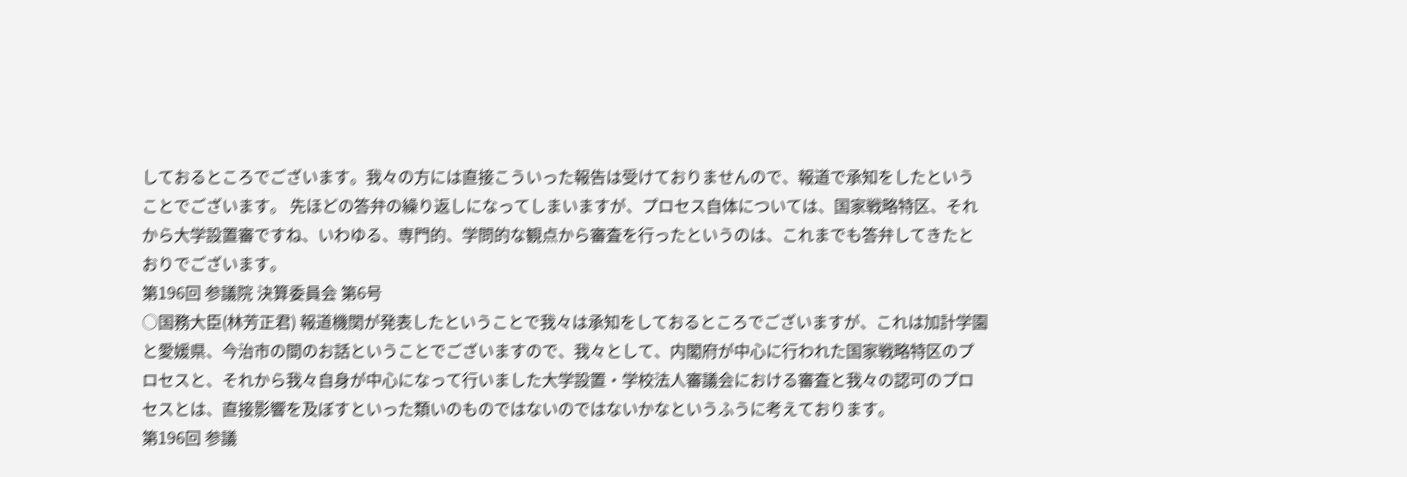しておるところでございます。我々の方には直接こういった報告は受けておりませんので、報道で承知をしたということでございます。 先ほどの答弁の繰り返しになってしまいますが、プロセス自体については、国家戦略特区、それから大学設置審ですね、いわゆる、専門的、学問的な観点から審査を行ったというのは、これまでも答弁してきたとおりでございます。
第196回 参議院 決算委員会 第6号
○国務大臣(林芳正君) 報道機関が発表したということで我々は承知をしておるところでございますが、これは加計学園と愛媛県、今治市の間のお話ということでございますので、我々として、内閣府が中心に行われた国家戦略特区のプロセスと、それから我々自身が中心になって行いました大学設置・学校法人審議会における審査と我々の認可のプロセスとは、直接影響を及ぼすといった類いのものではないのではないかなというふうに考えております。
第196回 参議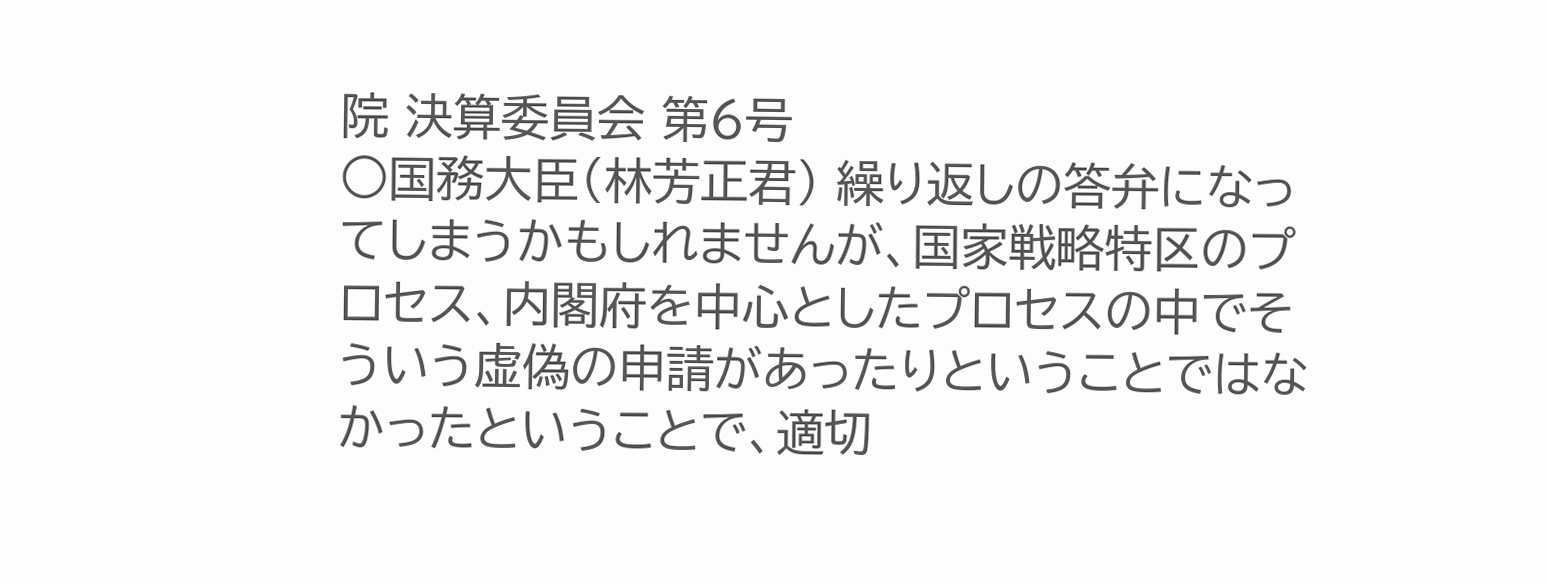院 決算委員会 第6号
○国務大臣(林芳正君) 繰り返しの答弁になってしまうかもしれませんが、国家戦略特区のプロセス、内閣府を中心としたプロセスの中でそういう虚偽の申請があったりということではなかったということで、適切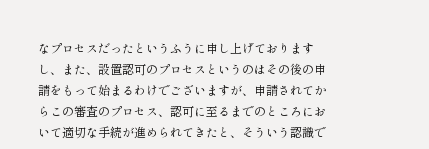なプロセスだったというふうに申し上げておりますし、また、設置認可のプロセスというのはその後の申請をもって始まるわけでございますが、申請されてからこの審査のプロセス、認可に至るまでのところにおいて適切な手続が進められてきたと、そういう認識で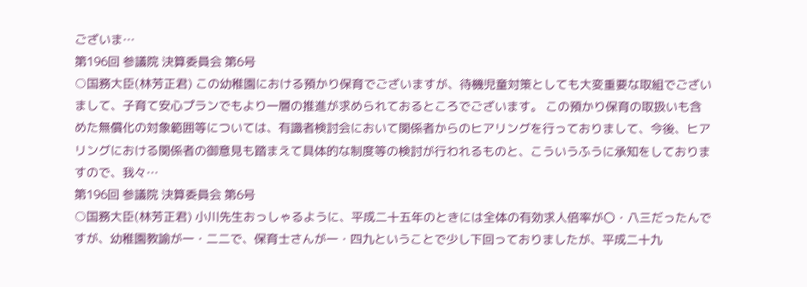ございま…
第196回 参議院 決算委員会 第6号
○国務大臣(林芳正君) この幼稚園における預かり保育でございますが、待機児童対策としても大変重要な取組でございまして、子育て安心プランでもより一層の推進が求められておるところでございます。 この預かり保育の取扱いも含めた無償化の対象範囲等については、有識者検討会において関係者からのヒアリングを行っておりまして、今後、ヒアリングにおける関係者の御意見も踏まえて具体的な制度等の検討が行われるものと、こういうふうに承知をしておりますので、我々…
第196回 参議院 決算委員会 第6号
○国務大臣(林芳正君) 小川先生おっしゃるように、平成二十五年のときには全体の有効求人倍率が〇・八三だったんですが、幼稚園教諭が一・二二で、保育士さんが一・四九ということで少し下回っておりましたが、平成二十九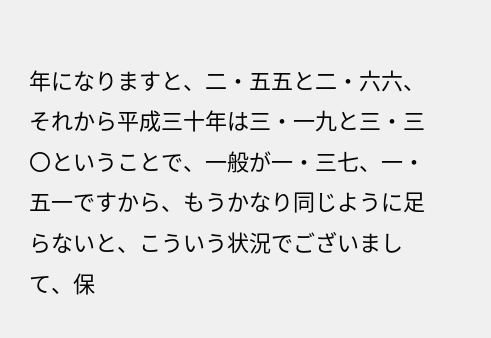年になりますと、二・五五と二・六六、それから平成三十年は三・一九と三・三〇ということで、一般が一・三七、一・五一ですから、もうかなり同じように足らないと、こういう状況でございまして、保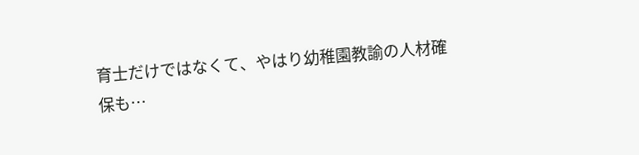育士だけではなくて、やはり幼稚園教諭の人材確保も…